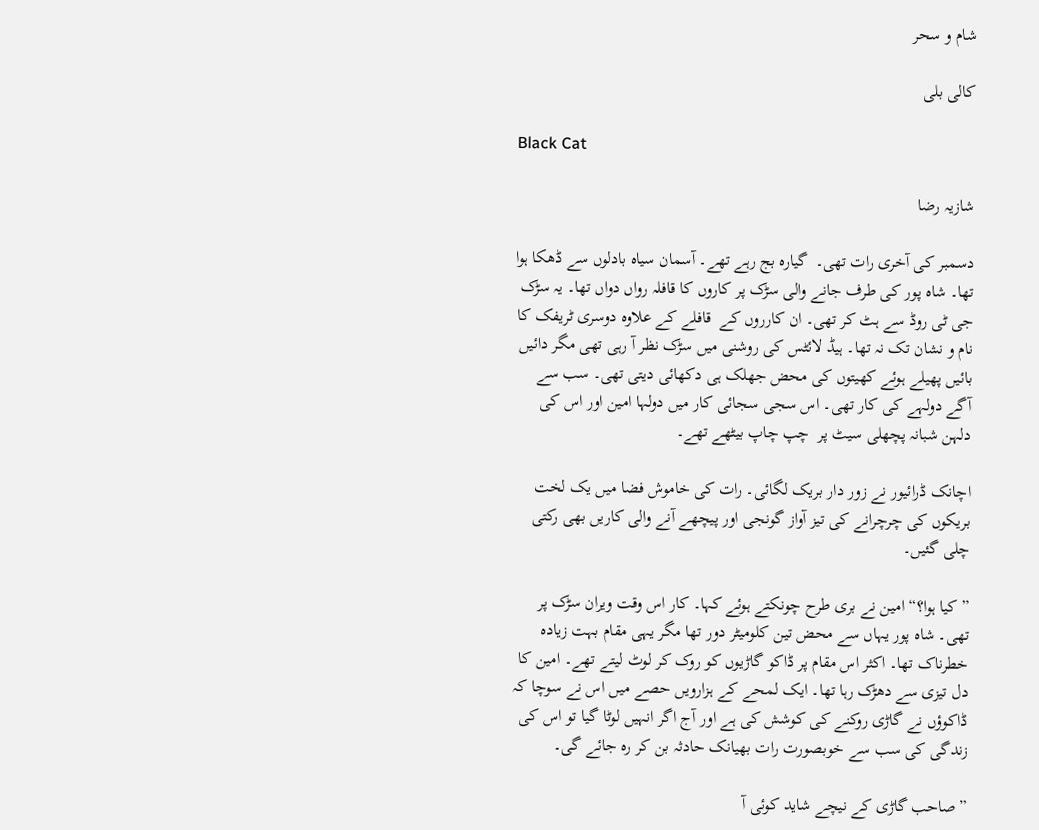شام و سحر

کالی بلی

Black Cat

شازیہ رضا

دسمبر کی آخری رات تھی۔  گیارہ بج رہے تھے۔ آسمان سیاہ بادلوں سے ڈھکا ہوا تھا۔ شاہ پور کی طرف جانے والی سڑک پر کاروں کا قافلہ رواں دواں تھا۔ یہ سڑک جی ٹی روڈ سے ہٹ کر تھی۔ ان کارروں کے  قافلے کے علاوہ دوسری ٹریفک کا نام و نشان تک نہ تھا۔ ہیڈ لائٹس کی روشنی میں سڑک نظر آ رہی تھی مگر دائیں بائیں پھیلے ہوئے کھیتوں کی محض جھلک ہی دکھائی دیتی تھی۔ سب سے آگے دولہے کی کار تھی۔ اس سجی سجائی کار میں دولہا امین اور اس کی دلہن شبانہ پچھلی سیٹ پر  چپ چاپ بیٹھے تھے۔

اچانک ڈرائیور نے زور دار بریک لگائی۔ رات کی خاموش فضا میں یک لخت بریکوں کی چرچرانے کی تیز آواز گونجی اور پیچھے آنے والی کاریں بھی رکتی چلی گئیں۔

”کیا ہوا؟“ امین نے بری طرح چونکتے ہوئے کہا۔ کار اس وقت ویران سڑک پر تھی۔ شاہ پور یہاں سے محض تین کلومیٹر دور تھا مگر یہی مقام بہت زیادہ خطرناک تھا۔ اکثر اس مقام پر ڈاکو گاڑیوں کو روک کر لوٹ لیتے تھے۔ امین کا دل تیزی سے دھڑک رہا تھا۔ ایک لمحے کے ہزارویں حصے میں اس نے سوچا کہ ڈاکوؤں نے گاڑی روکنے کی کوشش کی ہے اور آج اگر انہیں لوٹا گیا تو اس کی زندگی کی سب سے خوبصورت رات بھیانک حادثہ بن کر رہ جائے گی۔

”صاحب گاڑی کے نیچے شاید کوئی آ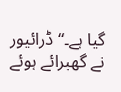گیا ہے۔“ ڈرائیور نے گھبرائے ہوئے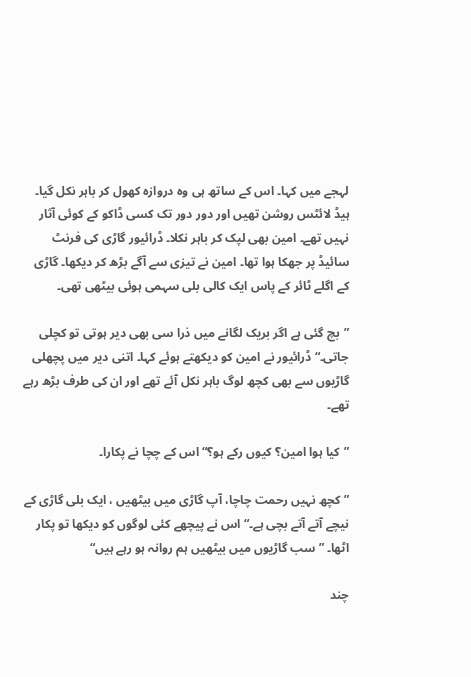لہجے میں کہا۔ اس کے ساتھ ہی وہ دروازہ کھول کر باہر نکل گیا۔ ہیڈ لائٹس روشن تھیں اور دور دور تک کسی ڈاکو کے کوئی آثار نہیں تھے۔ امین بھی لپک کر باہر نکلا۔ ڈرائیور گاڑی کی فرنٹ سائیڈ پر جھکا ہوا تھا۔ امین نے تیزی سے آگے بڑھ کر دیکھا۔ گاڑی کے اگلے ٹائر کے پاس ایک کالی بلی سہمی ہوئی بیٹھی تھی۔

”بچ گئی ہے اگر بریک لگانے میں ذرا سی بھی دیر ہوتی تو کچلی جاتی۔“ ڈرائیور نے امین کو دیکھتے ہوئے کہا۔ اتنی دیر میں پچھلی گاڑیوں سے بھی کچھ لوگ باہر نکل آئے تھے اور ان کی طرف بڑھ رہے تھے۔

”کیا ہوا امین؟ کیوں رکے ہو؟“ اس کے چچا نے پکارا۔

”کچھ نہیں رحمت چاچا، آپ گاڑی میں بیٹھیں ، ایک بلی گاڑی کے نیچے آتے آتے بچی ہے۔“ اس نے پیچھے کئی لوگوں کو دیکھا تو پکار اٹھا۔ ”سب گاڑیوں میں بیٹھیں ہم روانہ ہو رہے ہیں“

چند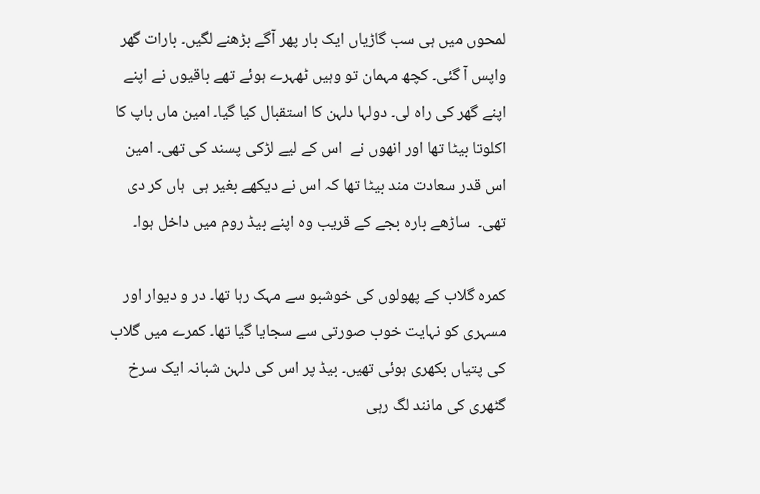لمحوں میں ہی سب گاڑیاں ایک بار پھر آگے بڑھنے لگیں۔ بارات گھر واپس آ گئی۔ کچھ مہمان تو وہیں ٹھہرے ہوئے تھے باقیوں نے اپنے اپنے گھر کی راہ لی۔ دولہا دلہن کا استقبال کیا گیا۔ امین ماں باپ کا اکلوتا بیٹا تھا اور انھوں نے  اس کے لیے لڑکی پسند کی تھی۔ امین اس قدر سعادت مند بیٹا تھا کہ اس نے دیکھے بغیر ہی  ہاں کر دی تھی۔  ساڑھے بارہ بجے کے قریب وہ اپنے بیڈ روم میں داخل ہوا۔

کمرہ گلاب کے پھولوں کی خوشبو سے مہک رہا تھا۔ در و دیوار اور مسہری کو نہایت خوب صورتی سے سجایا گیا تھا۔ کمرے میں گلاب کی پتیاں بکھری ہوئی تھیں۔ بیڈ پر اس کی دلہن شبانہ ایک سرخ گٹھری کی مانند لگ رہی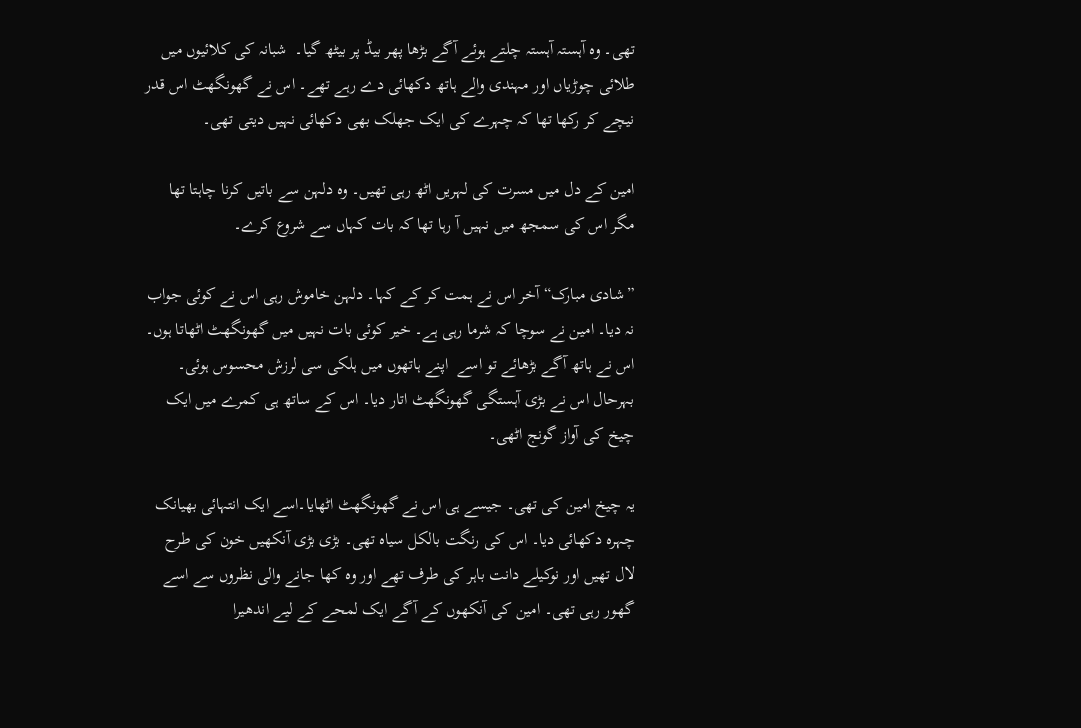تھی۔ وہ آہستہ آہستہ چلتے ہوئے آگے بڑھا پھر بیڈ پر بیٹھ گیا۔  شبانہ کی کلائیوں میں طلائی چوڑیاں اور مہندی والے ہاتھ دکھائی دے رہے تھے۔ اس نے گھونگھٹ اس قدر نیچے کر رکھا تھا کہ چہرے کی ایک جھلک بھی دکھائی نہیں دیتی تھی۔

امین کے دل میں مسرت کی لہریں اٹھ رہی تھیں۔ وہ دلہن سے باتیں کرنا چاہتا تھا مگر اس کی سمجھ میں نہیں آ رہا تھا کہ بات کہاں سے شروع کرے۔

”شادی مبارک“ آخر اس نے ہمت کر کے کہا۔ دلہن خاموش رہی اس نے کوئی جواب نہ دیا۔ امین نے سوچا کہ شرما رہی ہے۔ خیر کوئی بات نہیں میں گھونگھٹ اٹھاتا ہوں۔ اس نے ہاتھ آگے بڑھائے تو اسے  اپنے ہاتھوں میں ہلکی سی لرزش محسوس ہوئی۔ بہرحال اس نے بڑی آہستگی گھونگھٹ اتار دیا۔ اس کے ساتھ ہی کمرے میں ایک چیخ کی آواز گونج اٹھی۔

یہ چیخ امین کی تھی۔ جیسے ہی اس نے گھونگھٹ اٹھایا۔اسے ایک انتہائی بھیانک چہرہ دکھائی دیا۔ اس کی رنگت بالکل سیاہ تھی۔ بڑی بڑی آنکھیں خون کی طرح لال تھیں اور نوکیلے دانت باہر کی طرف تھے اور وہ کھا جانے والی نظروں سے اسے گھور رہی تھی۔ امین کی آنکھوں کے آگے ایک لمحے کے لیے اندھیرا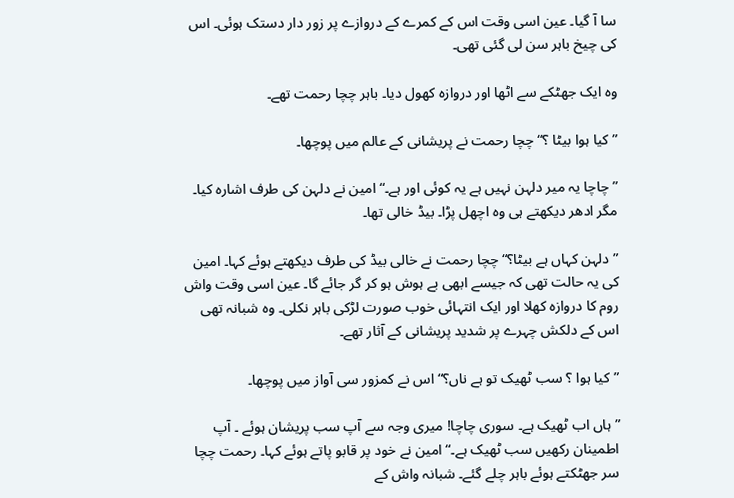سا آ گیا۔ عین اسی وقت اس کے کمرے کے دروازے پر زور دار دستک ہوئی۔ اس کی چیخ باہر سن لی گئی تھی۔

وہ ایک جھٹکے سے اٹھا اور دروازہ کھول دیا۔ باہر چچا رحمت تھے۔

”کیا ہوا بیٹا ؟“ چچا رحمت نے پریشانی کے عالم میں پوچھا۔

”چاچا یہ میر دلہن نہیں ہے یہ کوئی اور ہے۔“ امین نے دلہن کی طرف اشارہ کیا۔  مگر ادھر دیکھتے ہی وہ اچھل پڑا۔ بیڈ خالی تھا۔

”دلہن کہاں ہے بیٹا؟“ چچا رحمت نے خالی بیڈ کی طرف دیکھتے ہوئے کہا۔ امین کی یہ حالت تھی کہ جیسے ابھی بے ہوش ہو کر گر جائے گا۔ عین اسی وقت واش روم کا دروازہ کھلا اور ایک انتہائی خوب صورت لڑکی باہر نکلی۔ وہ شبانہ تھی  اس کے دلکش چہرے پر شدید پریشانی کے آثار تھے۔

”کیا ہوا ؟ سب ٹھیک تو ہے ناں؟“ اس نے کمزور سی آواز میں پوچھا۔

”ہاں اب ٹھیک ہے۔ سوری چاچا! میری وجہ سے آپ سب پریشان ہوئے ۔ آپ اطمینان رکھیں سب ٹھیک ہے۔“ امین نے خود پر قابو پاتے ہوئے کہا۔ رحمت چچا سر جھٹکتے ہوئے باہر چلے گئے۔ شبانہ واش کے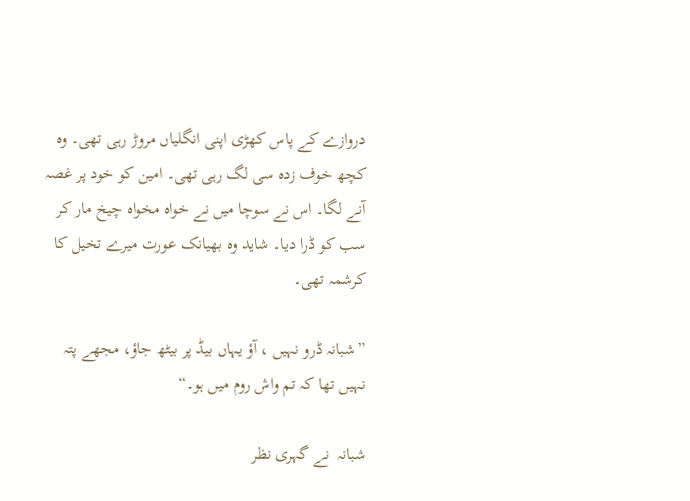دروازے کے پاس کھڑی اپنی انگلیاں مروڑ رہی تھی۔ وہ کچھ خوف زدہ سی لگ رہی تھی۔ امین کو خود پر غصہ آنے لگا۔ اس نے سوچا میں نے خواہ مخواہ چیخ مار کر سب کو ڈرا دیا۔ شاید وہ بھیانک عورت میرے تخیل کا کرشمہ تھی۔

”شبانہ ڈرو نہیں ، آؤ یہاں بیڈ پر بیٹھ جاؤ، مجھے پتہ نہیں تھا کہ تم واش روم میں ہو۔“

شبانہ  نے گہری نظر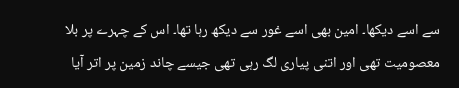سے اسے دیکھا۔ امین بھی اسے غور سے دیکھ رہا تھا۔ اس کے چہرے پر بلا معصومیت تھی اور اتنی پیاری لگ رہی تھی جیسے چاند زمین پر اتر آیا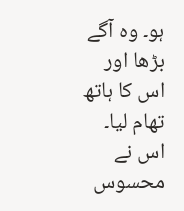ہو۔ وہ آگے بڑھا اور اس کا ہاتھ تھام لیا۔ اس نے محسوس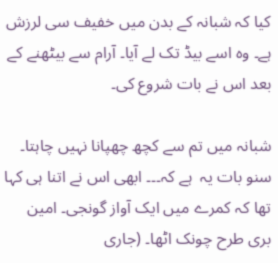کیا کہ شبانہ کے بدن میں خفیف سی لرزش  ہے۔ وہ اسے بیڈ تک لے آیا۔ آرام سے بیٹھنے کے بعد اس نے بات شروع کی۔

شبانہ میں تم سے کچھ چھپانا نہیں چاہتا۔ سنو بات یہ  ہے کہ۔۔۔ ابھی اس نے اتنا ہی کہا تھا کہ کمرے میں ایک آواز گونجی۔ امین بری طرح چونک اٹھا۔ (جاری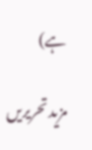ہے)

مزید تحریریں